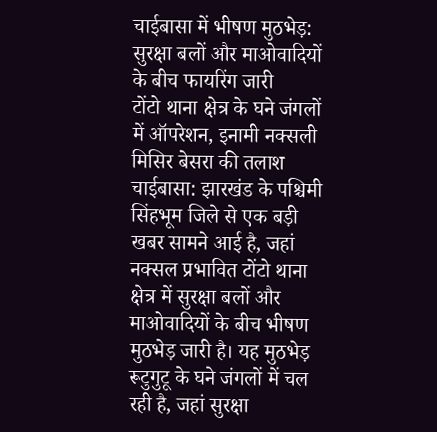चाईबासा में भीषण मुठभेड़: सुरक्षा बलों और माओवादियों के बीच फायरिंग जारी
टोंटो थाना क्षेत्र के घने जंगलों में ऑपरेशन, इनामी नक्सली मिसिर बेसरा की तलाश
चाईबासा: झारखंड के पश्चिमी सिंहभूम जिले से एक बड़ी खबर सामने आई है, जहां नक्सल प्रभावित टोंटो थाना क्षेत्र में सुरक्षा बलों और माओवादियों के बीच भीषण मुठभेड़ जारी है। यह मुठभेड़ रूटुगुटू के घने जंगलों में चल रही है, जहां सुरक्षा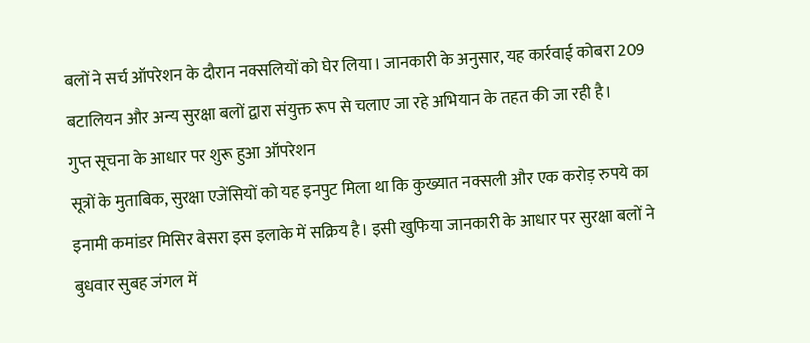बलों ने सर्च ऑपरेशन के दौरान नक्सलियों को घेर लिया। जानकारी के अनुसार, यह कार्रवाई कोबरा 209 बटालियन और अन्य सुरक्षा बलों द्वारा संयुक्त रूप से चलाए जा रहे अभियान के तहत की जा रही है।
गुप्त सूचना के आधार पर शुरू हुआ ऑपरेशन
सूत्रों के मुताबिक, सुरक्षा एजेंसियों को यह इनपुट मिला था कि कुख्यात नक्सली और एक करोड़ रुपये का इनामी कमांडर मिसिर बेसरा इस इलाके में सक्रिय है। इसी खुफिया जानकारी के आधार पर सुरक्षा बलों ने बुधवार सुबह जंगल में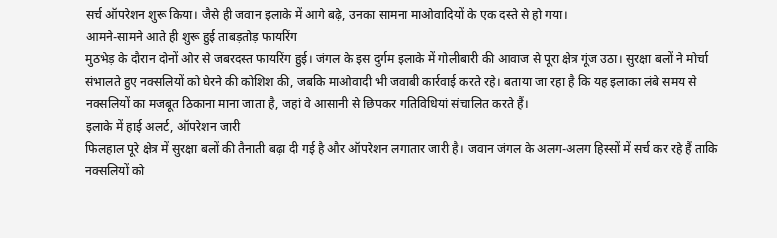सर्च ऑपरेशन शुरू किया। जैसे ही जवान इलाके में आगे बढ़े, उनका सामना माओवादियों के एक दस्ते से हो गया।
आमने-सामने आते ही शुरू हुई ताबड़तोड़ फायरिंग
मुठभेड़ के दौरान दोनों ओर से जबरदस्त फायरिंग हुई। जंगल के इस दुर्गम इलाके में गोलीबारी की आवाज से पूरा क्षेत्र गूंज उठा। सुरक्षा बलों ने मोर्चा संभालते हुए नक्सलियों को घेरने की कोशिश की, जबकि माओवादी भी जवाबी कार्रवाई करते रहे। बताया जा रहा है कि यह इलाका लंबे समय से नक्सलियों का मजबूत ठिकाना माना जाता है, जहां वे आसानी से छिपकर गतिविधियां संचालित करते हैं।
इलाके में हाई अलर्ट, ऑपरेशन जारी
फिलहाल पूरे क्षेत्र में सुरक्षा बलों की तैनाती बढ़ा दी गई है और ऑपरेशन लगातार जारी है। जवान जंगल के अलग-अलग हिस्सों में सर्च कर रहे हैं ताकि नक्सलियों को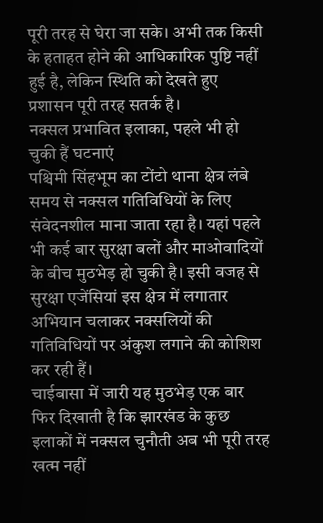पूरी तरह से घेरा जा सके। अभी तक किसी के हताहत होने की आधिकारिक पुष्टि नहीं हुई है, लेकिन स्थिति को देखते हुए प्रशासन पूरी तरह सतर्क है।
नक्सल प्रभावित इलाका, पहले भी हो चुकी हैं घटनाएं
पश्चिमी सिंहभूम का टोंटो थाना क्षेत्र लंबे समय से नक्सल गतिविधियों के लिए संवेदनशील माना जाता रहा है। यहां पहले भी कई बार सुरक्षा बलों और माओवादियों के बीच मुठभेड़ हो चुकी है। इसी वजह से सुरक्षा एजेंसियां इस क्षेत्र में लगातार अभियान चलाकर नक्सलियों की गतिविधियों पर अंकुश लगाने की कोशिश कर रही हैं।
चाईबासा में जारी यह मुठभेड़ एक बार फिर दिखाती है कि झारखंड के कुछ इलाकों में नक्सल चुनौती अब भी पूरी तरह खत्म नहीं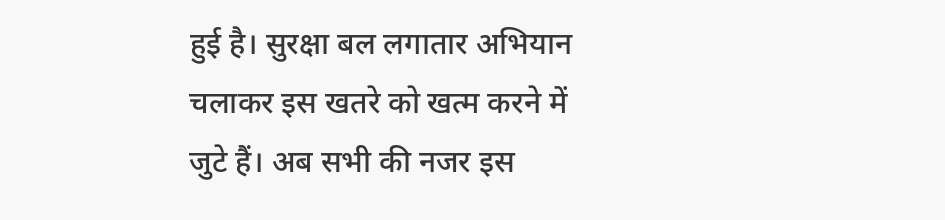हुई है। सुरक्षा बल लगातार अभियान चलाकर इस खतरे को खत्म करने में जुटे हैं। अब सभी की नजर इस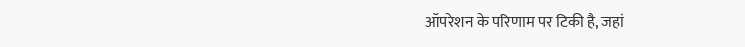ऑपरेशन के परिणाम पर टिकी है, जहां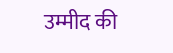उम्मीद की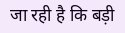जा रही है कि बड़ी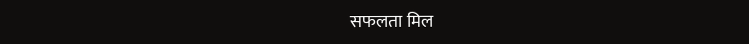सफलता मिल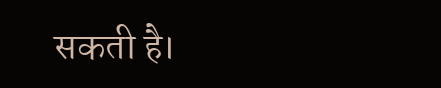सकती है।